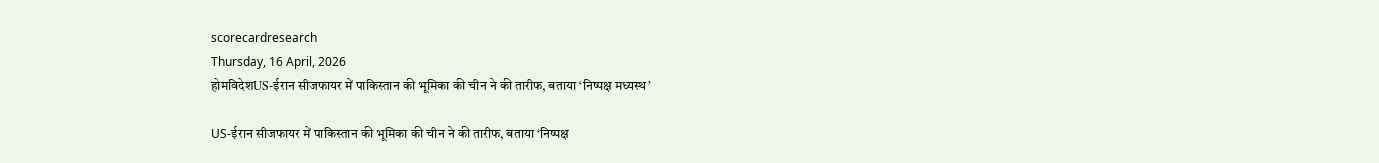scorecardresearch
Thursday, 16 April, 2026
होमविदेशUS-ईरान सीजफायर में पाकिस्तान की भूमिका की चीन ने की तारीफ, बताया ‘निष्पक्ष मध्यस्थ’

US-ईरान सीजफायर में पाकिस्तान की भूमिका की चीन ने की तारीफ, बताया ‘निष्पक्ष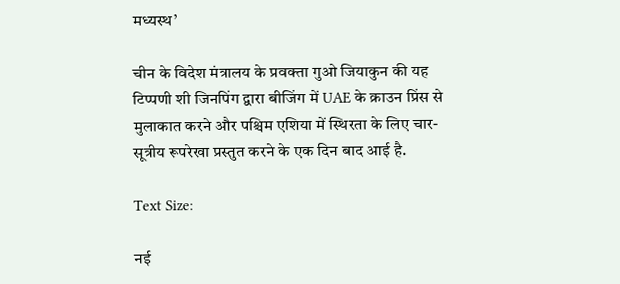मध्यस्थ’

चीन के विदेश मंत्रालय के प्रवक्ता गुओ जियाकुन की यह टिप्पणी शी जिनपिंग द्वारा बीजिंग में UAE के क्राउन प्रिंस से मुलाकात करने और पश्चिम एशिया में स्थिरता के लिए चार-सूत्रीय रूपरेखा प्रस्तुत करने के एक दिन बाद आई है.

Text Size:

नई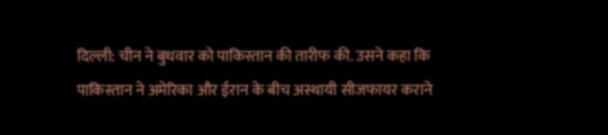दिल्ली: चीन ने बुधवार को पाकिस्तान की तारीफ की. उसने कहा कि पाकिस्तान ने अमेरिका और ईरान के बीच अस्थायी सीजफायर कराने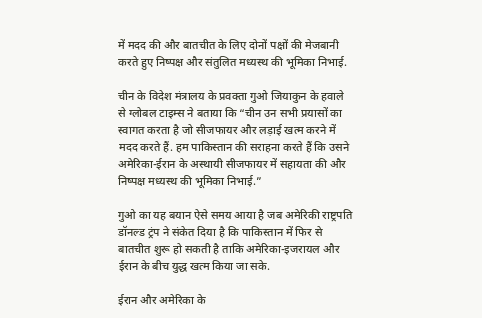में मदद की और बातचीत के लिए दोनों पक्षों की मेजबानी करते हुए निष्पक्ष और संतुलित मध्यस्थ की भूमिका निभाई.

चीन के विदेश मंत्रालय के प्रवक्ता गुओ जियाकुन के हवाले से ग्लोबल टाइम्स ने बताया कि “चीन उन सभी प्रयासों का स्वागत करता है जो सीजफायर और लड़ाई खत्म करने में मदद करते हैं. हम पाकिस्तान की सराहना करते हैं कि उसने अमेरिका-ईरान के अस्थायी सीजफायर में सहायता की और निष्पक्ष मध्यस्थ की भूमिका निभाई.”

गुओ का यह बयान ऐसे समय आया है जब अमेरिकी राष्ट्रपति डॉनल्ड ट्रंप ने संकेत दिया है कि पाकिस्तान में फिर से बातचीत शुरू हो सकती है ताकि अमेरिका-इजरायल और ईरान के बीच युद्ध खत्म किया जा सके.

ईरान और अमेरिका के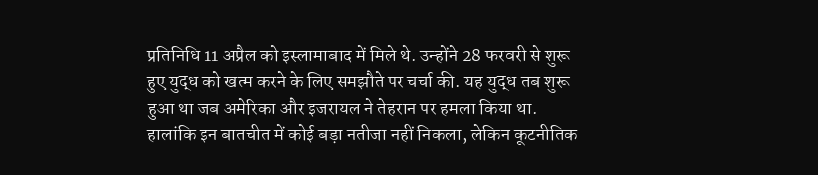प्रतिनिधि 11 अप्रैल को इस्लामाबाद में मिले थे. उन्होंने 28 फरवरी से शुरू हुए युद्ध को खत्म करने के लिए समझौते पर चर्चा की. यह युद्ध तब शुरू हुआ था जब अमेरिका और इजरायल ने तेहरान पर हमला किया था. हालांकि इन बातचीत में कोई बड़ा नतीजा नहीं निकला, लेकिन कूटनीतिक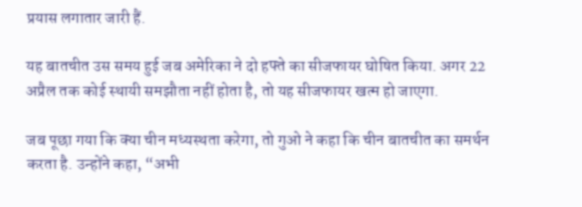प्रयास लगातार जारी हैं.

यह बातचीत उस समय हुई जब अमेरिका ने दो हफ्ते का सीजफायर घोषित किया. अगर 22 अप्रैल तक कोई स्थायी समझौता नहीं होता है, तो यह सीजफायर खत्म हो जाएगा.

जब पूछा गया कि क्या चीन मध्यस्थता करेगा, तो गुओ ने कहा कि चीन बातचीत का समर्थन करता है. उन्होंने कहा, “अभी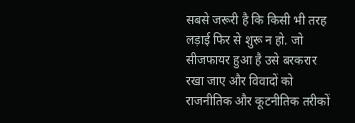सबसे जरूरी है कि किसी भी तरह लड़ाई फिर से शुरू न हो. जो सीजफायर हुआ है उसे बरकरार रखा जाए और विवादों को राजनीतिक और कूटनीतिक तरीकों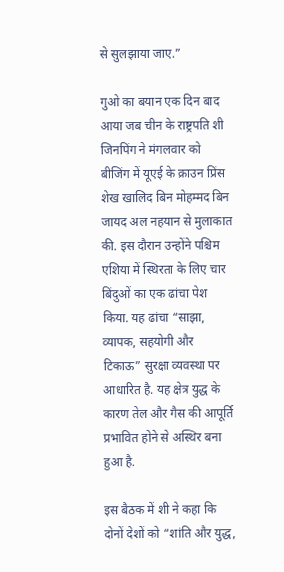से सुलझाया जाए.”

गुओ का बयान एक दिन बाद आया जब चीन के राष्ट्रपति शी जिनपिंग ने मंगलवार को बीजिंग में यूएई के क्राउन प्रिंस शेख खालिद बिन मोहम्मद बिन जायद अल नहयान से मुलाकात की. इस दौरान उन्होंने पश्चिम एशिया में स्थिरता के लिए चार बिंदुओं का एक ढांचा पेश किया. यह ढांचा “साझा, व्यापक, सहयोगी और टिकाऊ” सुरक्षा व्यवस्था पर आधारित है. यह क्षेत्र युद्ध के कारण तेल और गैस की आपूर्ति प्रभावित होने से अस्थिर बना हुआ है.

इस बैठक में शी ने कहा कि दोनों देशों को “शांति और युद्ध,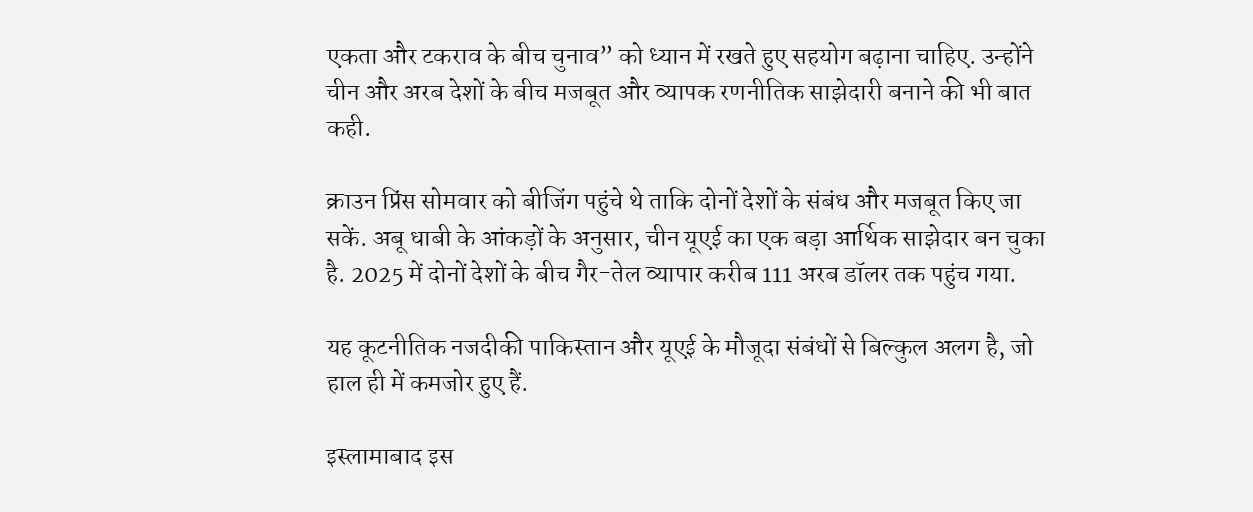एकता और टकराव के बीच चुनाव” को ध्यान में रखते हुए सहयोग बढ़ाना चाहिए. उन्होंने चीन और अरब देशों के बीच मजबूत और व्यापक रणनीतिक साझेदारी बनाने की भी बात कही.

क्राउन प्रिंस सोमवार को बीजिंग पहुंचे थे ताकि दोनों देशों के संबंध और मजबूत किए जा सकें. अबू धाबी के आंकड़ों के अनुसार, चीन यूएई का एक बड़ा आर्थिक साझेदार बन चुका है. 2025 में दोनों देशों के बीच गैर-तेल व्यापार करीब 111 अरब डॉलर तक पहुंच गया.

यह कूटनीतिक नजदीकी पाकिस्तान और यूएई के मौजूदा संबंधों से बिल्कुल अलग है, जो हाल ही में कमजोर हुए हैं.

इस्लामाबाद इस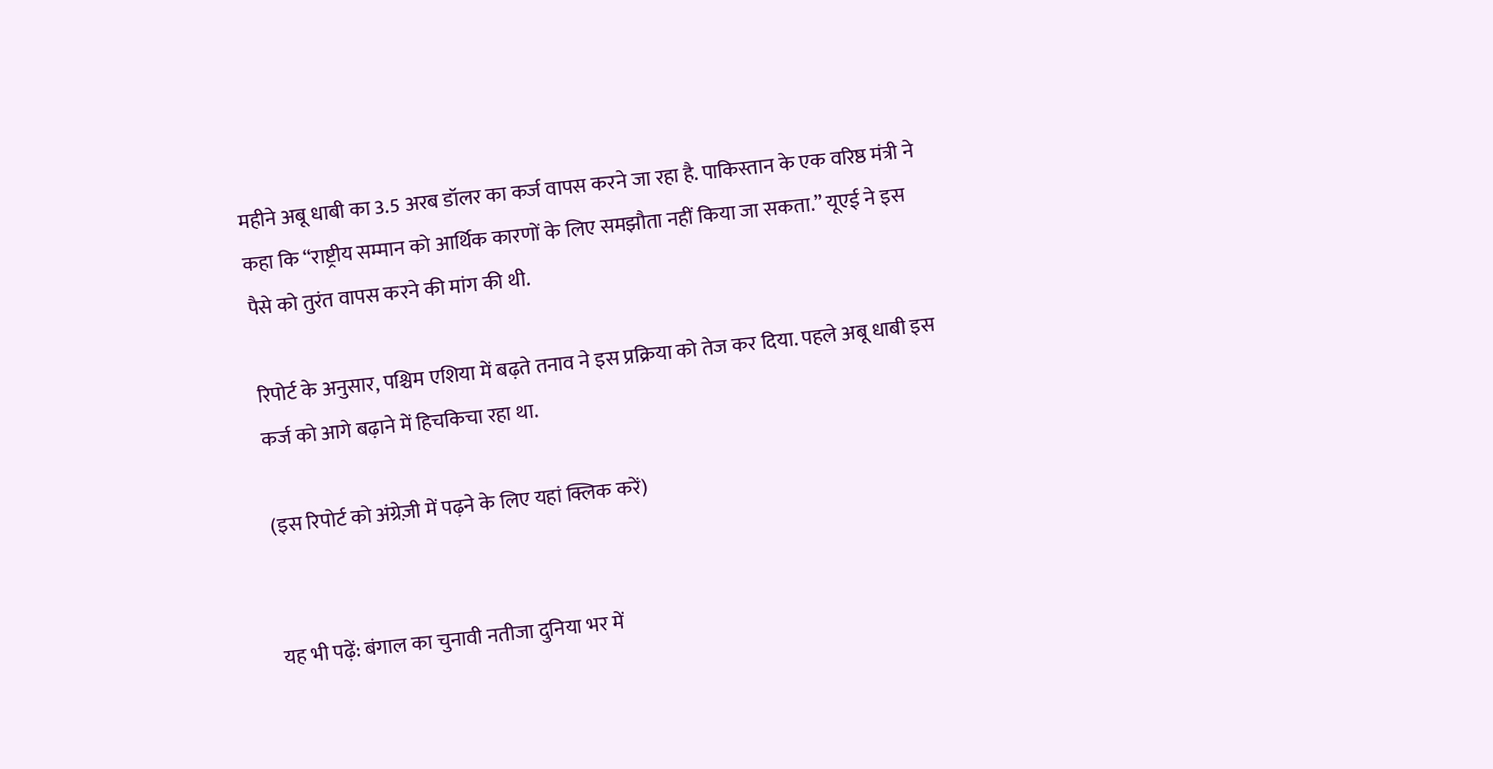महीने अबू धाबी का 3.5 अरब डॉलर का कर्ज वापस करने जा रहा है. पाकिस्तान के एक वरिष्ठ मंत्री ने कहा कि “राष्ट्रीय सम्मान को आर्थिक कारणों के लिए समझौता नहीं किया जा सकता.” यूएई ने इस पैसे को तुरंत वापस करने की मांग की थी.

रिपोर्ट के अनुसार, पश्चिम एशिया में बढ़ते तनाव ने इस प्रक्रिया को तेज कर दिया. पहले अबू धाबी इस कर्ज को आगे बढ़ाने में हिचकिचा रहा था.

(इस रिपोर्ट को अंग्रेज़ी में पढ़ने के लिए यहां क्लिक करें)


यह भी पढ़ें: बंगाल का चुनावी नतीजा दुनिया भर में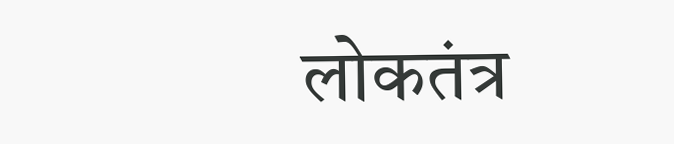लोकतंत्र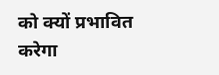को क्यों प्रभावित करेगा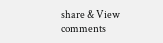share & View comments